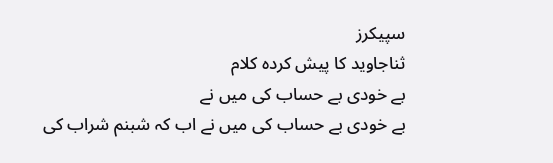سپیکرز
ثناجاوید کا پیش کردہ کلام
بے خودی بے حساب کی میں نے
بے خودی بے حساب کی میں نے اب کہ شبنم شراب کی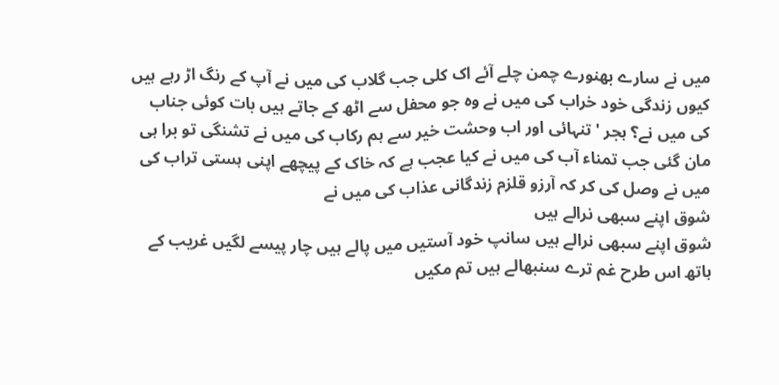میں نے سارے بھنورے چمن چلے آئے اک کلی جب گلاب کی میں نے آپ کے رنگ اڑ رہے ہیں کیوں زندگی خود خراب کی میں نے وہ جو محفل سے اٹھ کے جاتے ہیں بات کوئی جناب کی میں نے؟ ہجر ' تنہائی اور اب وحشت خیر سے ہم رکاب کی میں نے تشنگی تو برا ہی مان گئی جب تمناء آب کی میں نے کیا عجب ہے کہ خاک کے پیچھے اپنی ہستی تراب کی میں نے وصل کی کر کہ آرزو قلزم زندگانی عذاب کی میں نے
شوق اپنے سبھی نرالے ہیں
شوق اپنے سبھی نرالے ہیں سانپ خود آستیں میں پالے ہیں چار پیسے لگیں غریب کے ہاتھ اس طرح غم ترے سنبھالے ہیں تم مکیں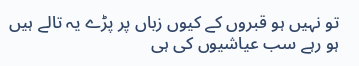تو نہیں ہو قبروں کے کیوں زباں پر پڑے یہ تالے ہیں ہو رہے سب عیاشیوں کی ہی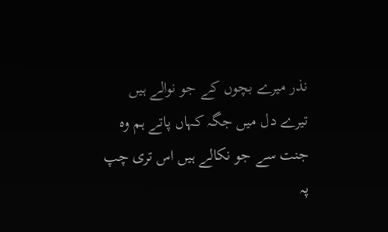نذر میرے بچوں کے جو نوالے ہیں تیرے دل میں جگہ کہاں پاتے ہم وہ جنت سے جو نکالے ہیں اس تری چپ پہ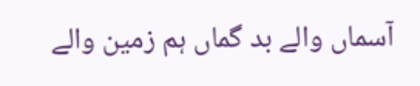آسماں والے بد گماں ہم زمین والے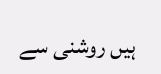ہیں روشنی سے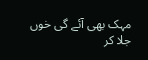مہک بھی آئے گی خوں جلا کر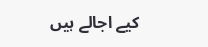کیے اجالے ہیں